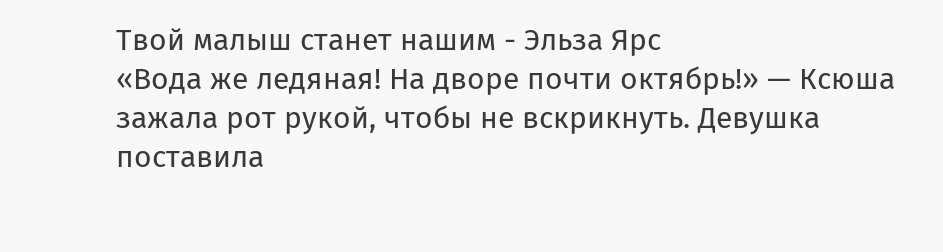Твой малыш станет нашим - Эльза Ярс
«Вода же ледяная! На дворе почти октябрь!» — Ксюша зажала рот рукой, чтобы не вскрикнуть. Девушка поставила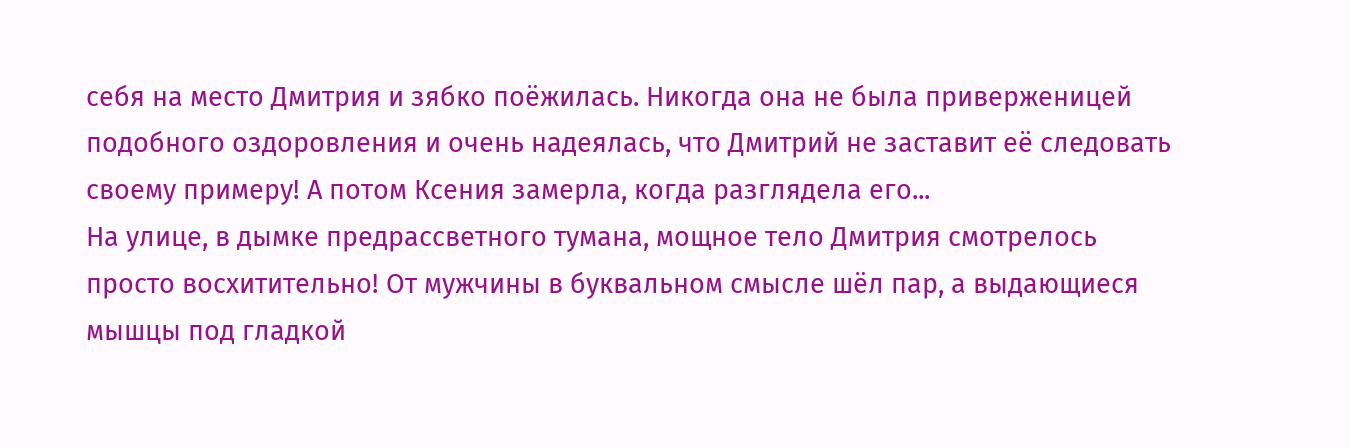себя на место Дмитрия и зябко поёжилась. Никогда она не была приверженицей подобного оздоровления и очень надеялась, что Дмитрий не заставит её следовать своему примеру! А потом Ксения замерла, когда разглядела его...
На улице, в дымке предрассветного тумана, мощное тело Дмитрия смотрелось просто восхитительно! От мужчины в буквальном смысле шёл пар, а выдающиеся мышцы под гладкой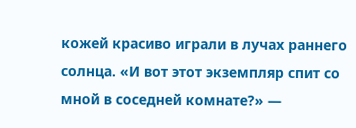кожей красиво играли в лучах раннего солнца. «И вот этот экземпляр спит со мной в соседней комнате?» —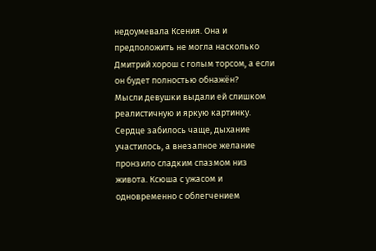недоумевала Ксения. Она и предположить не могла насколько Дмитрий хорош с голым торсом, а если он будет полностью обнажён?
Мысли девушки выдали ей слишком реалистичную и яркую картинку. Сердце забилось чаще, дыхание участилось, а внезапное желание пронзило сладким спазмом низ живота. Ксюша с ужасом и одновременно с облегчением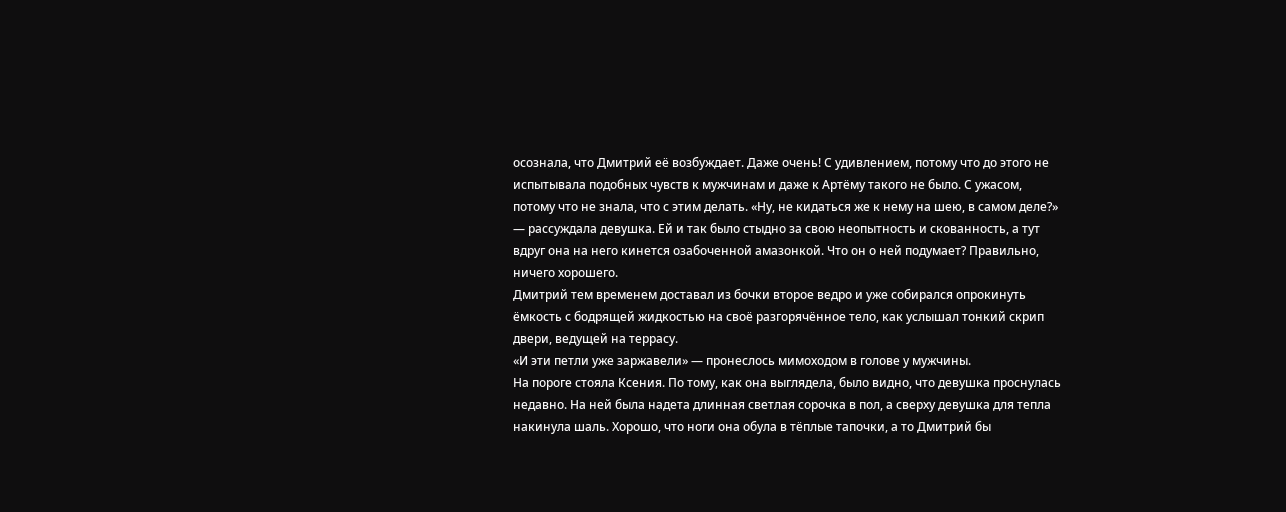осознала, что Дмитрий её возбуждает. Даже очень! С удивлением, потому что до этого не испытывала подобных чувств к мужчинам и даже к Артёму такого не было. С ужасом, потому что не знала, что с этим делать. «Ну, не кидаться же к нему на шею, в самом деле?» — рассуждала девушка. Ей и так было стыдно за свою неопытность и скованность, а тут вдруг она на него кинется озабоченной амазонкой. Что он о ней подумает? Правильно, ничего хорошего.
Дмитрий тем временем доставал из бочки второе ведро и уже собирался опрокинуть ёмкость с бодрящей жидкостью на своё разгорячённое тело, как услышал тонкий скрип двери, ведущей на террасу.
«И эти петли уже заржавели» — пронеслось мимоходом в голове у мужчины.
На пороге стояла Ксения. По тому, как она выглядела, было видно, что девушка проснулась недавно. На ней была надета длинная светлая сорочка в пол, а сверху девушка для тепла накинула шаль. Хорошо, что ноги она обула в тёплые тапочки, а то Дмитрий бы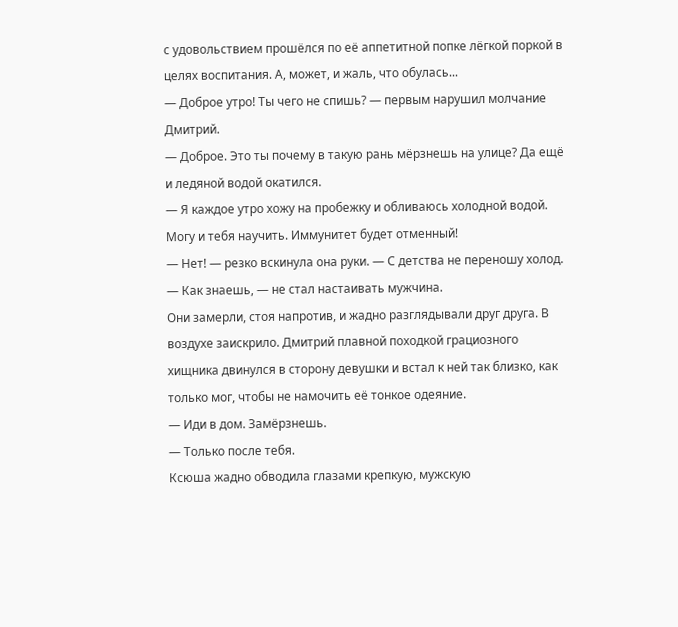с удовольствием прошёлся по её аппетитной попке лёгкой поркой в целях воспитания. А, может, и жаль, что обулась...
— Доброе утро! Ты чего не спишь? — первым нарушил молчание Дмитрий.
— Доброе. Это ты почему в такую рань мёрзнешь на улице? Да ещё и ледяной водой окатился.
— Я каждое утро хожу на пробежку и обливаюсь холодной водой. Могу и тебя научить. Иммунитет будет отменный!
— Нет! — резко вскинула она руки. — С детства не переношу холод.
— Как знаешь, — не стал настаивать мужчина.
Они замерли, стоя напротив, и жадно разглядывали друг друга. В воздухе заискрило. Дмитрий плавной походкой грациозного хищника двинулся в сторону девушки и встал к ней так близко, как только мог, чтобы не намочить её тонкое одеяние.
— Иди в дом. Замёрзнешь.
— Только после тебя.
Ксюша жадно обводила глазами крепкую, мужскую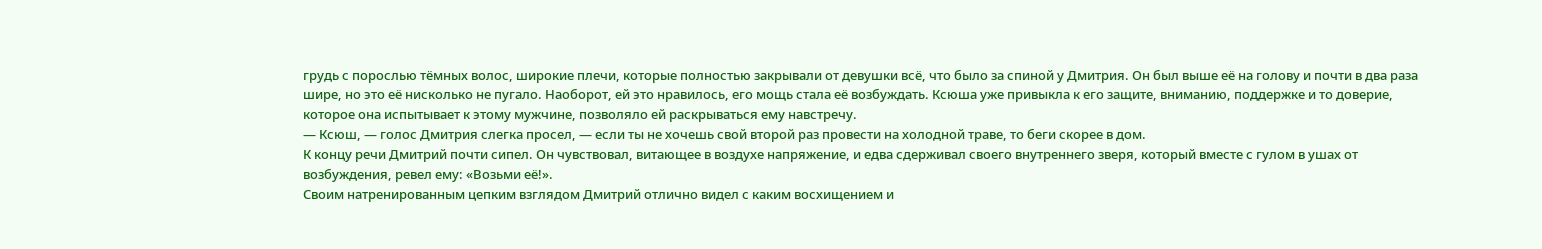грудь с порослью тёмных волос, широкие плечи, которые полностью закрывали от девушки всё, что было за спиной у Дмитрия. Он был выше её на голову и почти в два раза шире, но это её нисколько не пугало. Наоборот, ей это нравилось, его мощь стала её возбуждать. Ксюша уже привыкла к его защите, вниманию, поддержке и то доверие, которое она испытывает к этому мужчине, позволяло ей раскрываться ему навстречу.
— Ксюш, — голос Дмитрия слегка просел, — если ты не хочешь свой второй раз провести на холодной траве, то беги скорее в дом.
К концу речи Дмитрий почти сипел. Он чувствовал, витающее в воздухе напряжение, и едва сдерживал своего внутреннего зверя, который вместе с гулом в ушах от возбуждения, ревел ему: «Возьми её!».
Своим натренированным цепким взглядом Дмитрий отлично видел с каким восхищением и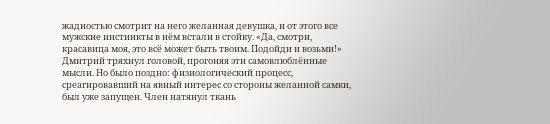жадностью смотрит на него желанная девушка, и от этого все мужские инстинкты в нём встали в стойку. «Да, смотри, красавица моя, это всё может быть твоим. Подойди и возьми!»
Дмитрий тряхнул головой, прогоняя эти самовлюблённые мысли. Но было поздно: физиологический процесс, среагировавший на явный интерес со стороны желанной самки, был уже запущен. Член натянул ткань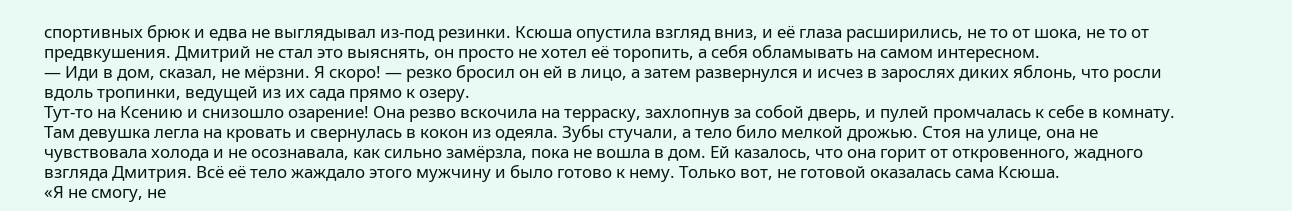спортивных брюк и едва не выглядывал из-под резинки. Ксюша опустила взгляд вниз, и её глаза расширились, не то от шока, не то от предвкушения. Дмитрий не стал это выяснять, он просто не хотел её торопить, а себя обламывать на самом интересном.
— Иди в дом, сказал, не мёрзни. Я скоро! — резко бросил он ей в лицо, а затем развернулся и исчез в зарослях диких яблонь, что росли вдоль тропинки, ведущей из их сада прямо к озеру.
Тут-то на Ксению и снизошло озарение! Она резво вскочила на терраску, захлопнув за собой дверь, и пулей промчалась к себе в комнату. Там девушка легла на кровать и свернулась в кокон из одеяла. Зубы стучали, а тело било мелкой дрожью. Стоя на улице, она не чувствовала холода и не осознавала, как сильно замёрзла, пока не вошла в дом. Ей казалось, что она горит от откровенного, жадного взгляда Дмитрия. Всё её тело жаждало этого мужчину и было готово к нему. Только вот, не готовой оказалась сама Ксюша.
«Я не смогу, не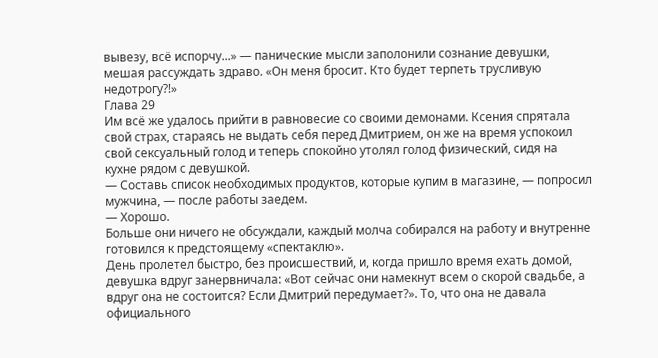вывезу, всё испорчу...» — панические мысли заполонили сознание девушки, мешая рассуждать здраво. «Он меня бросит. Кто будет терпеть трусливую недотрогу?!»
Глава 29
Им всё же удалось прийти в равновесие со своими демонами. Ксения спрятала свой страх, стараясь не выдать себя перед Дмитрием, он же на время успокоил свой сексуальный голод и теперь спокойно утолял голод физический, сидя на кухне рядом с девушкой.
— Составь список необходимых продуктов, которые купим в магазине, — попросил мужчина, — после работы заедем.
— Хорошо.
Больше они ничего не обсуждали, каждый молча собирался на работу и внутренне готовился к предстоящему «спектаклю».
День пролетел быстро, без происшествий, и, когда пришло время ехать домой, девушка вдруг занервничала: «Вот сейчас они намекнут всем о скорой свадьбе, а вдруг она не состоится? Если Дмитрий передумает?». То, что она не давала официального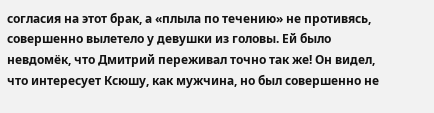согласия на этот брак, а «плыла по течению» не противясь, совершенно вылетело у девушки из головы. Ей было невдомёк, что Дмитрий переживал точно так же! Он видел, что интересует Ксюшу, как мужчина, но был совершенно не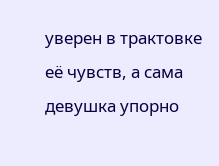уверен в трактовке её чувств, а сама девушка упорно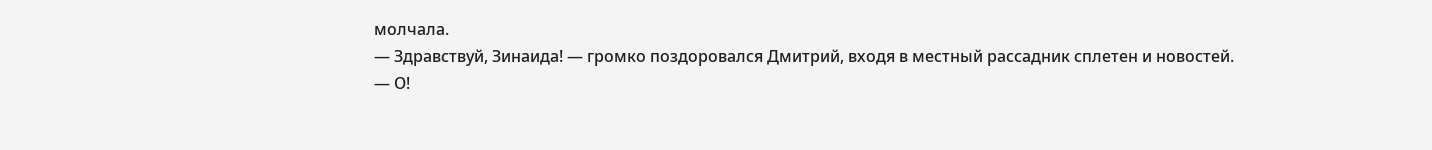молчала.
— Здравствуй, Зинаида! — громко поздоровался Дмитрий, входя в местный рассадник сплетен и новостей.
— О!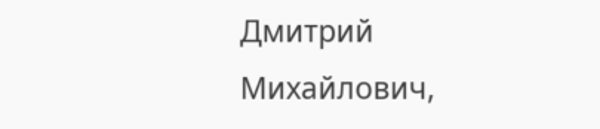Дмитрий Михайлович,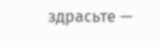здрасьте —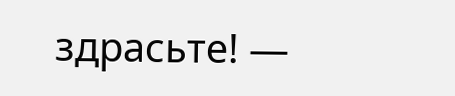здрасьте! —